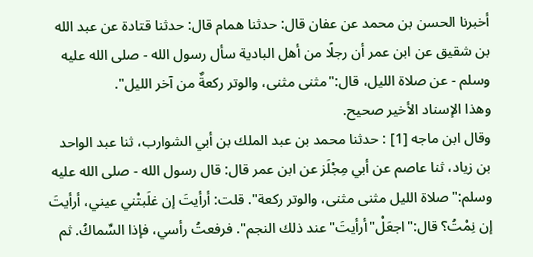أخبرنا الحسن بن محمد عن عفان قال: حدثنا همام قال: حدثنا قتادة عن عبد الله بن شقيق عن ابن عمر أن رجلًا من أهل البادية سأل رسول الله - صلى الله عليه وسلم - عن صلاة الليل، قال:"مثنى مثنى، والوتر ركعةٌ من آخر الليل".
وهذا الإسناد الأخير صحيح.
وقال ابن ماجه [1] : حدثنا محمد بن عبد الملك بن أبي الشوارب، ثنا عبد الواحد بن زياد، ثنا عاصم عن أبي مِجْلَز عن ابن عمر قال: قال رسول الله - صلى الله عليه وسلم:"صلاة الليل مثنى مثنى، والوتر ركعة". قلت: أرأيتَ إن غلَبتْني عيني، أرأيتَ إن نِمْتُ؟ قال:"اجعَلْ"أرأيتَ"عند ذلك النجم". فرفعتُ رأسي، فإذا السِّماكُ. ثم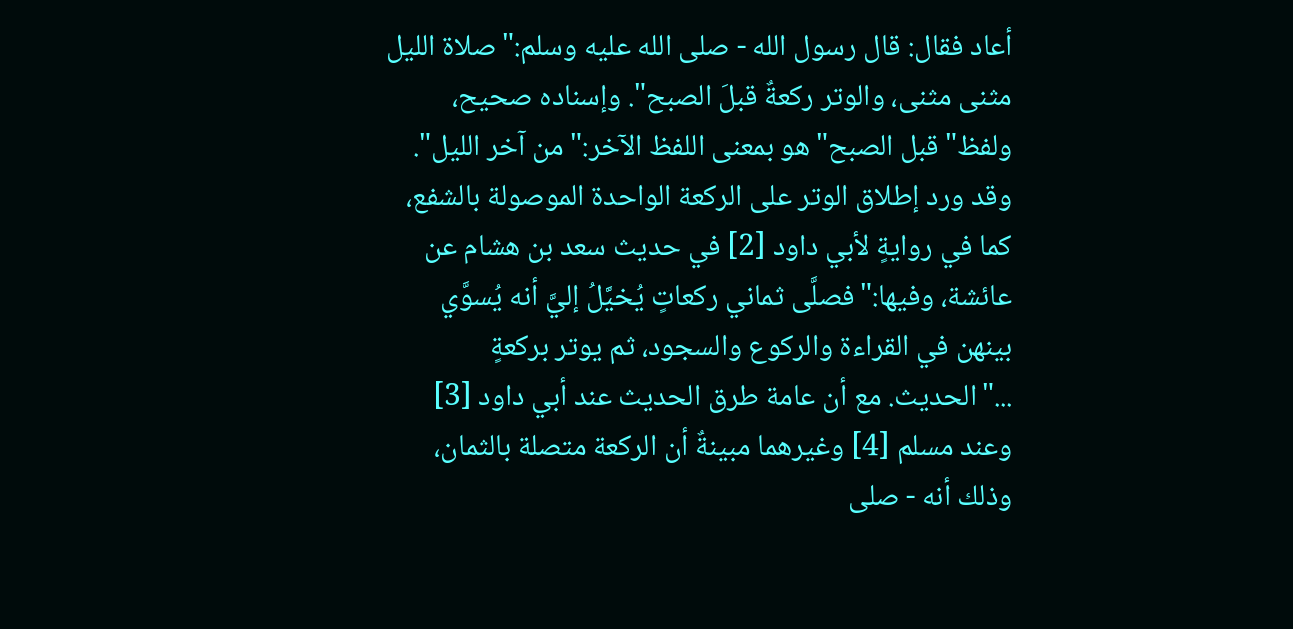أعاد فقال: قال رسول الله - صلى الله عليه وسلم:"صلاة الليل مثنى مثنى، والوتر ركعةٌ قبلَ الصبح". وإسناده صحيح، ولفظ"قبل الصبح"هو بمعنى اللفظ الآخر:"من آخر الليل".
وقد ورد إطلاق الوتر على الركعة الواحدة الموصولة بالشفع، كما في روايةٍ لأبي داود [2] في حديث سعد بن هشام عن عائشة، وفيها:"فصلَّى ثماني ركعاتٍ يُخيَّلُ إليَّ أنه يُسوَّي بينهن في القراءة والركوع والسجود، ثم يوتر بركعةٍ ..."الحديث. مع أن عامة طرق الحديث عند أبي داود [3] وعند مسلم [4] وغيرهما مبينةٌ أن الركعة متصلة بالثمان، وذلك أنه - صلى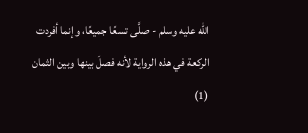الله عليه وسلم - صلَّى تسعًا جميعًا، وإنما أفردت الركعة في هذه الرواية لأنه فصلَ بينها وبين الثمان
(1)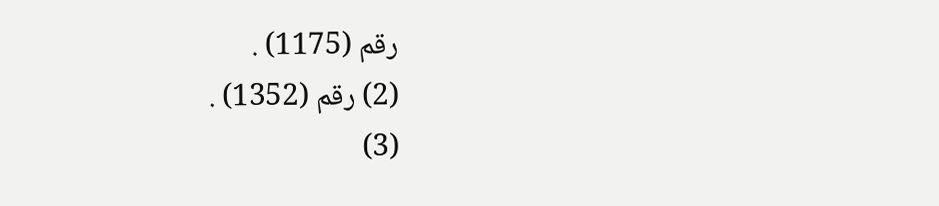رقم (1175) .
(2) رقم (1352) .
(3)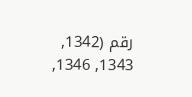رقم (1342, 1343, 1346,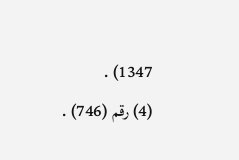1347) .
(4) رقم (746) .